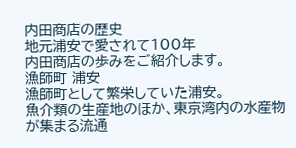内田商店の歴史
地元浦安で愛されて100年
内田商店の歩みをご紹介します。
漁師町 浦安
漁師町として繁栄していた浦安。
魚介類の生産地のほか、東京湾内の水産物が集まる流通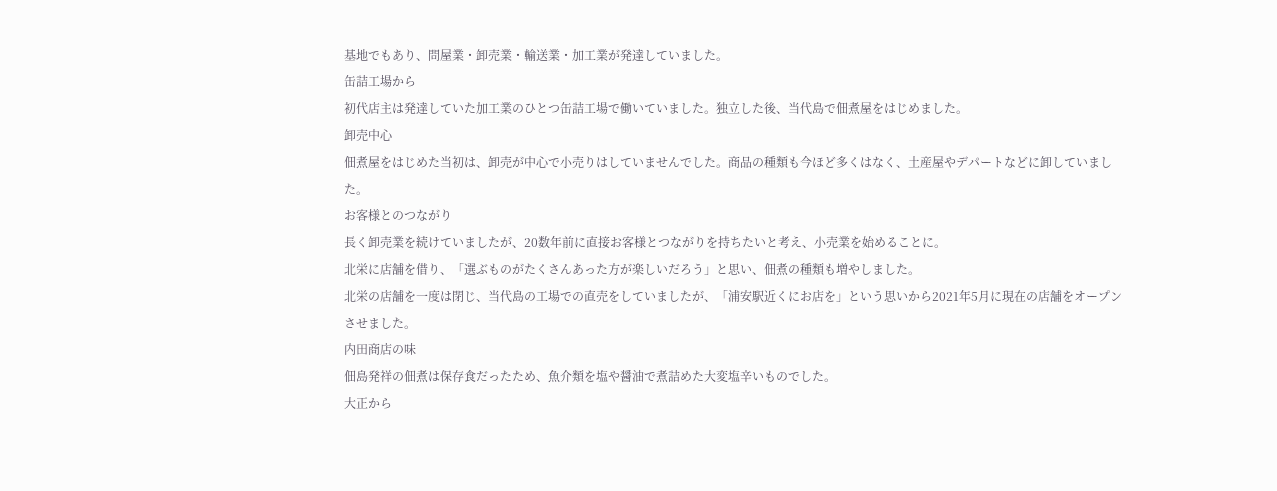基地でもあり、問屋業・卸売業・輸送業・加工業が発達していました。
缶詰工場から
初代店主は発達していた加工業のひとつ缶詰工場で働いていました。独立した後、当代島で佃煮屋をはじめました。
卸売中心
佃煮屋をはじめた当初は、卸売が中心で小売りはしていませんでした。商品の種類も今ほど多くはなく、土産屋やデパートなどに卸していました。
お客様とのつながり
長く卸売業を続けていましたが、20数年前に直接お客様とつながりを持ちたいと考え、小売業を始めることに。
北栄に店舗を借り、「選ぶものがたくさんあった方が楽しいだろう」と思い、佃煮の種類も増やしました。
北栄の店舗を一度は閉じ、当代島の工場での直売をしていましたが、「浦安駅近くにお店を」という思いから2021年5月に現在の店舗をオープンさせました。
内田商店の味
佃島発祥の佃煮は保存食だったため、魚介類を塩や醤油で煮詰めた大変塩辛いものでした。
大正から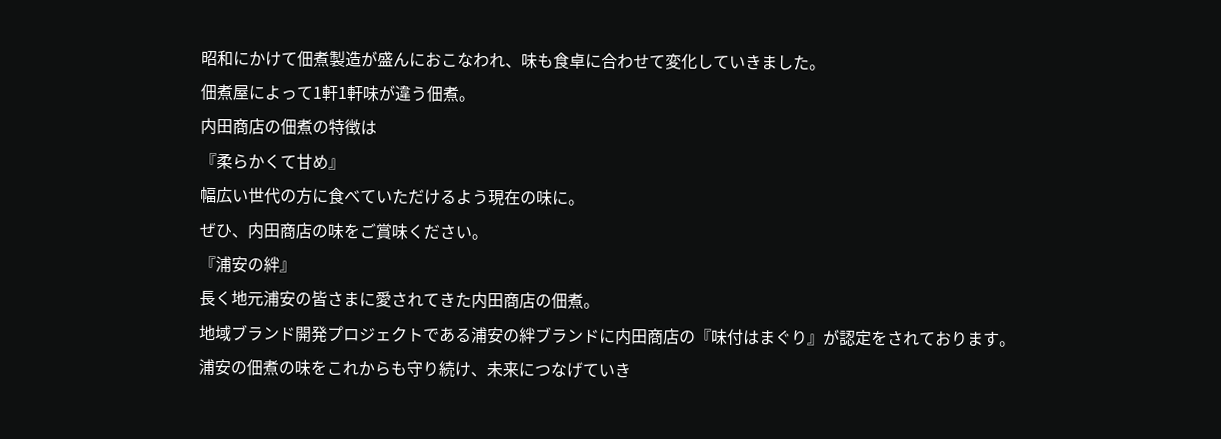昭和にかけて佃煮製造が盛んにおこなわれ、味も食卓に合わせて変化していきました。
佃煮屋によって1軒1軒味が違う佃煮。
内田商店の佃煮の特徴は
『柔らかくて甘め』
幅広い世代の方に食べていただけるよう現在の味に。
ぜひ、内田商店の味をご賞味ください。
『浦安の絆』
長く地元浦安の皆さまに愛されてきた内田商店の佃煮。
地域ブランド開発プロジェクトである浦安の絆ブランドに内田商店の『味付はまぐり』が認定をされております。
浦安の佃煮の味をこれからも守り続け、未来につなげていき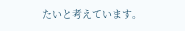たいと考えています。